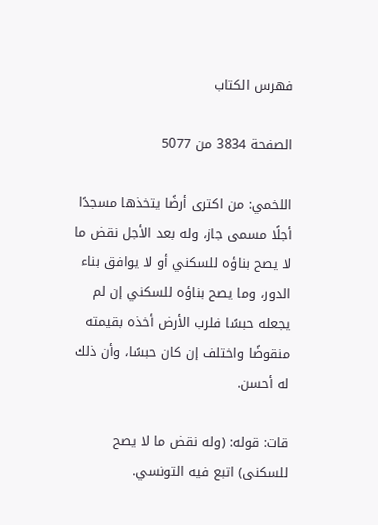فهرس الكتاب

الصفحة 3834 من 5077

اللخمي: من اكترى أرضًا يتخذها مسجدًا أجلًا مسمى جاز، وله بعد الأجل نقض ما لا يصح بناؤه للسكني أو لا يوافق بناء الدور، وما يصح بناؤه للسكني إن لم يجعله حبسًا فلرب الأرض أخذه بقيمته منقوضًا واختلف إن كان حبسًا، وأن ذلك له أحسن.

قات: قوله: (وله نقض ما لا يصح للسكنى) اتبع فيه التونسي.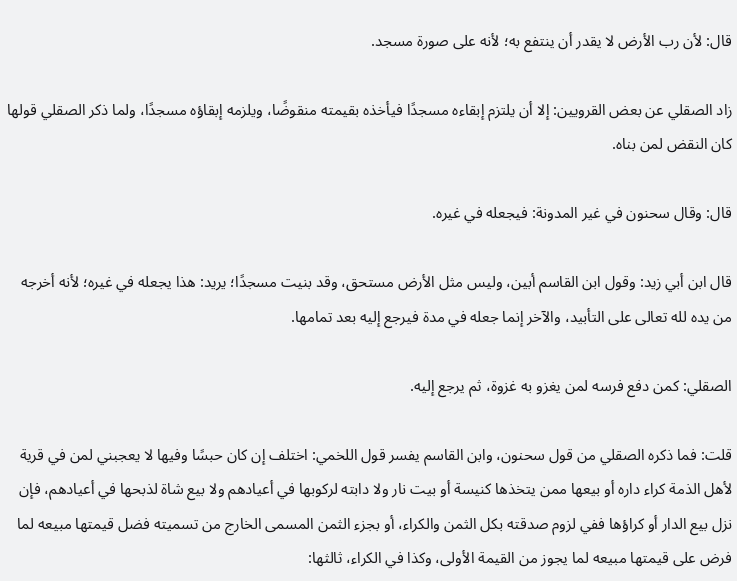قال: لأن رب الأرض لا يقدر أن ينتفع به؛ لأنه على صورة مسجد.

زاد الصقلي عن بعض القرويين: إلا أن يلتزم إبقاءه مسجدًا فيأخذه بقيمته منقوضًا، ويلزمه إبقاؤه مسجدًا، ولما ذكر الصقلي قولها كان النقض لمن بناه.

قال: وقال سحنون في غير المدونة: فيجعله في غيره.

قال ابن أبي زيد: وقول ابن القاسم أبين، وليس مثل الأرض مستحق، وقد بنيت مسجدًا؛ يريد: هذا يجعله في غيره؛ لأنه أخرجه من يده لله تعالى على التأبيد، والآخر إنما جعله في مدة فيرجع إليه بعد تمامها.

الصقلي: كمن دفع فرسه لمن يغزو به غزوة، ثم يرجع إليه.

قلت: فما ذكره الصقلي من قول سحنون، وابن القاسم يفسر قول اللخمي: اختلف إن كان حبسًا وفيها لا يعجبني لمن في قرية لأهل الذمة كراء داره أو بيعها ممن يتخذها كنيسة أو بيت نار ولا دابته لركوبها في أعيادهم ولا بيع شاة لذبحها في أعيادهم، فإن نزل بيع الدار أو كراؤها ففي لزوم صدقته بكل الثمن والكراء، أو بجزء الثمن المسمى الخارج من تسميته فضل قيمتها مبيعه لما فرض على قيمتها مبيعه لما يجوز من القيمة الأولى، وكذا في الكراء، ثالثها: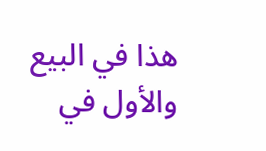هذا في البيع والأول في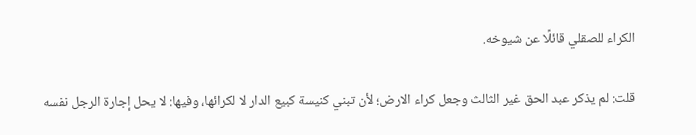الكراء للصقلي قائلًا عن شيوخه.

قلت: لم يذكر عبد الحق غير الثالث وجعل كراء الارض؛ لأن تبني كنيسة كبيع الدار لا لكرائها، وفيها: لا يحل إجارة الرجل نفسه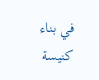في بناء كنيسة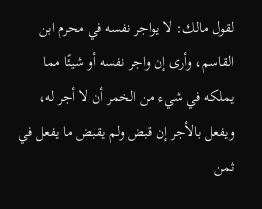لقول مالك: لا يواجر نفسه في محرم ابن القاسم، وأرى إن واجر نفسه أو شيئًا مما يملكه في شيء من الخمر أن لا أجر له، ويفعل بالأجر إن قبض ولم يقبض ما يفعل في ثمن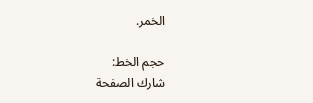الخمر.

حجم الخط:
شارك الصفحة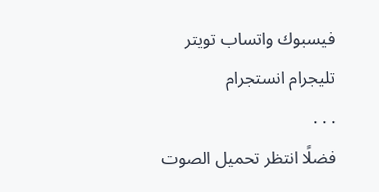فيسبوك واتساب تويتر تليجرام انستجرام
. . .
فضلًا انتظر تحميل الصوت